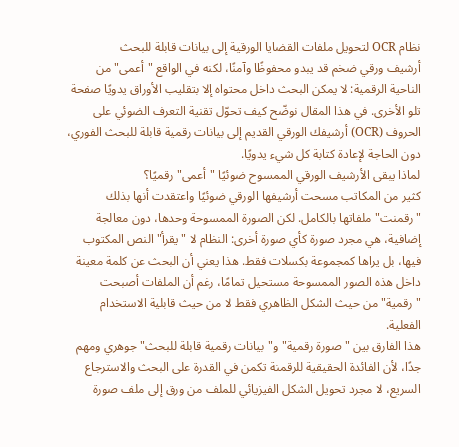نظام OCR لتحويل ملفات القضايا الورقية إلى بيانات قابلة للبحث
أرشيف ورقي ضخم قد يبدو محفوظًا وآمنًا، لكنه في الواقع "أعمى" من الناحية الرقمية: لا يمكن البحث داخل محتواه إلا بتقليب الأوراق يدويًا صفحة تلو الأخرى. في هذا المقال نوضّح كيف تحوّل تقنية التعرف الضوئي على الحروف (OCR) أرشيفك الورقي القديم إلى بيانات رقمية قابلة للبحث الفوري، دون الحاجة لإعادة كتابة كل شيء يدويًا.
لماذا يبقى الأرشيف الورقي الممسوح ضوئيًا "أعمى" رقميًا؟
كثير من المكاتب مسحت أرشيفها الورقي ضوئيًا واعتقدت أنها بذلك "رقمنت" ملفاتها بالكامل. لكن الصورة الممسوحة وحدها، دون معالجة إضافية، هي مجرد صورة كأي صورة أخرى: النظام لا "يقرأ" النص المكتوب فيها، بل يراها كمجموعة بكسلات فقط. هذا يعني أن البحث عن كلمة معينة داخل هذه الصور الممسوحة مستحيل تمامًا، رغم أن الملفات أصبحت "رقمية" من حيث الشكل الظاهري فقط لا من حيث قابلية الاستخدام الفعلية.
هذا الفارق بين "صورة رقمية" و"بيانات رقمية قابلة للبحث" جوهري ومهم جدًا، لأن الفائدة الحقيقية للرقمنة تكمن في القدرة على البحث والاسترجاع السريع، لا مجرد تحويل الشكل الفيزيائي للملف من ورق إلى ملف صورة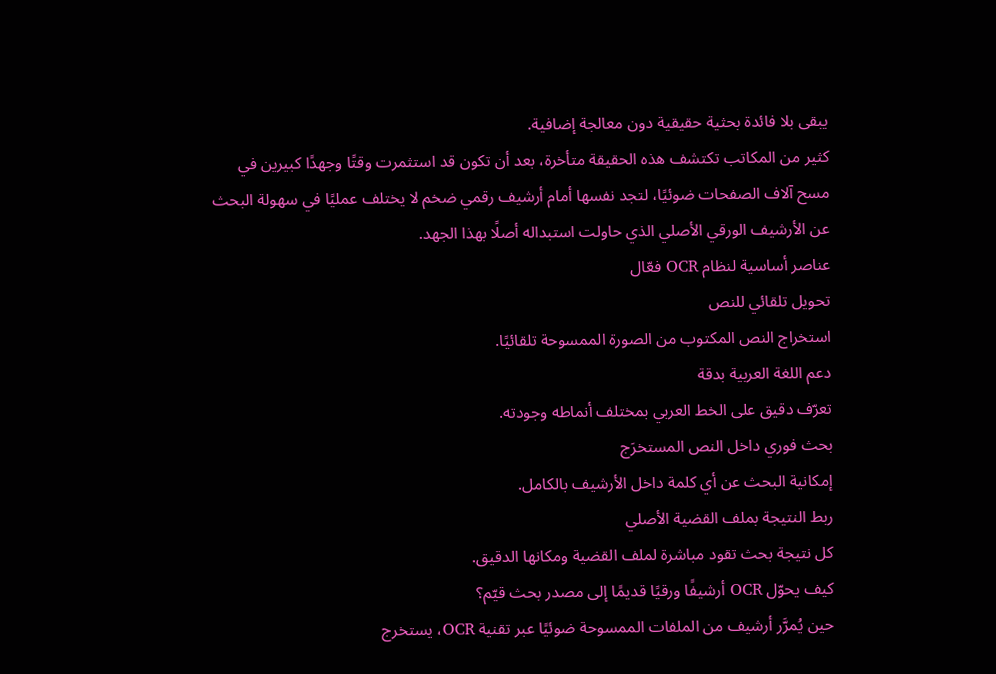يبقى بلا فائدة بحثية حقيقية دون معالجة إضافية.
كثير من المكاتب تكتشف هذه الحقيقة متأخرة، بعد أن تكون قد استثمرت وقتًا وجهدًا كبيرين في مسح آلاف الصفحات ضوئيًا، لتجد نفسها أمام أرشيف رقمي ضخم لا يختلف عمليًا في سهولة البحث عن الأرشيف الورقي الأصلي الذي حاولت استبداله أصلًا بهذا الجهد.
عناصر أساسية لنظام OCR فعّال
تحويل تلقائي للنص
استخراج النص المكتوب من الصورة الممسوحة تلقائيًا.
دعم اللغة العربية بدقة
تعرّف دقيق على الخط العربي بمختلف أنماطه وجودته.
بحث فوري داخل النص المستخرَج
إمكانية البحث عن أي كلمة داخل الأرشيف بالكامل.
ربط النتيجة بملف القضية الأصلي
كل نتيجة بحث تقود مباشرة لملف القضية ومكانها الدقيق.
كيف يحوّل OCR أرشيفًا ورقيًا قديمًا إلى مصدر بحث قيّم؟
حين يُمرَّر أرشيف من الملفات الممسوحة ضوئيًا عبر تقنية OCR، يستخرج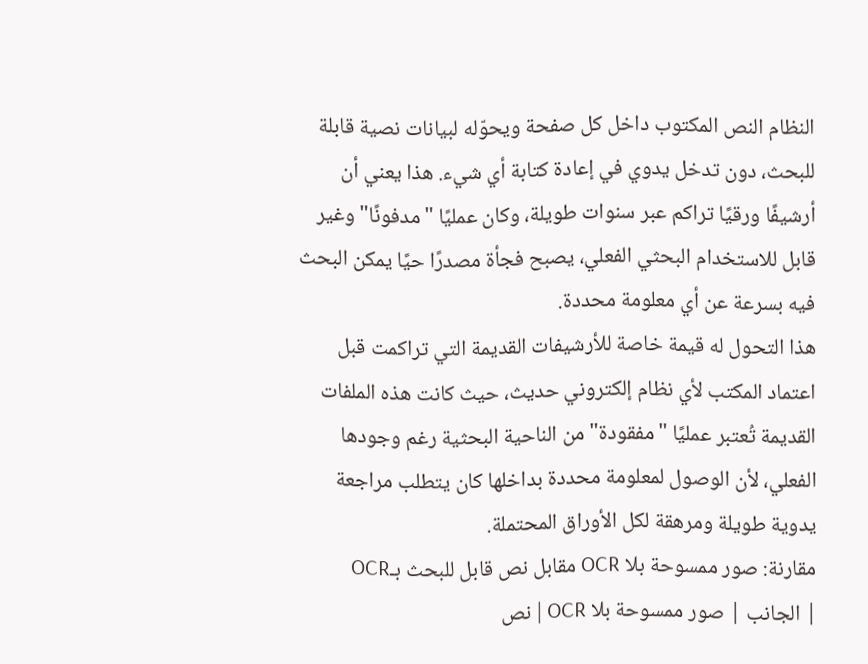النظام النص المكتوب داخل كل صفحة ويحوّله لبيانات نصية قابلة للبحث، دون تدخل يدوي في إعادة كتابة أي شيء. هذا يعني أن أرشيفًا ورقيًا تراكم عبر سنوات طويلة، وكان عمليًا "مدفونًا" وغير قابل للاستخدام البحثي الفعلي، يصبح فجأة مصدرًا حيًا يمكن البحث فيه بسرعة عن أي معلومة محددة.
هذا التحول له قيمة خاصة للأرشيفات القديمة التي تراكمت قبل اعتماد المكتب لأي نظام إلكتروني حديث، حيث كانت هذه الملفات القديمة تُعتبر عمليًا "مفقودة" من الناحية البحثية رغم وجودها الفعلي، لأن الوصول لمعلومة محددة بداخلها كان يتطلب مراجعة يدوية طويلة ومرهقة لكل الأوراق المحتملة.
مقارنة: صور ممسوحة بلا OCR مقابل نص قابل للبحث بـOCR
| الجانب | صور ممسوحة بلا OCR | نص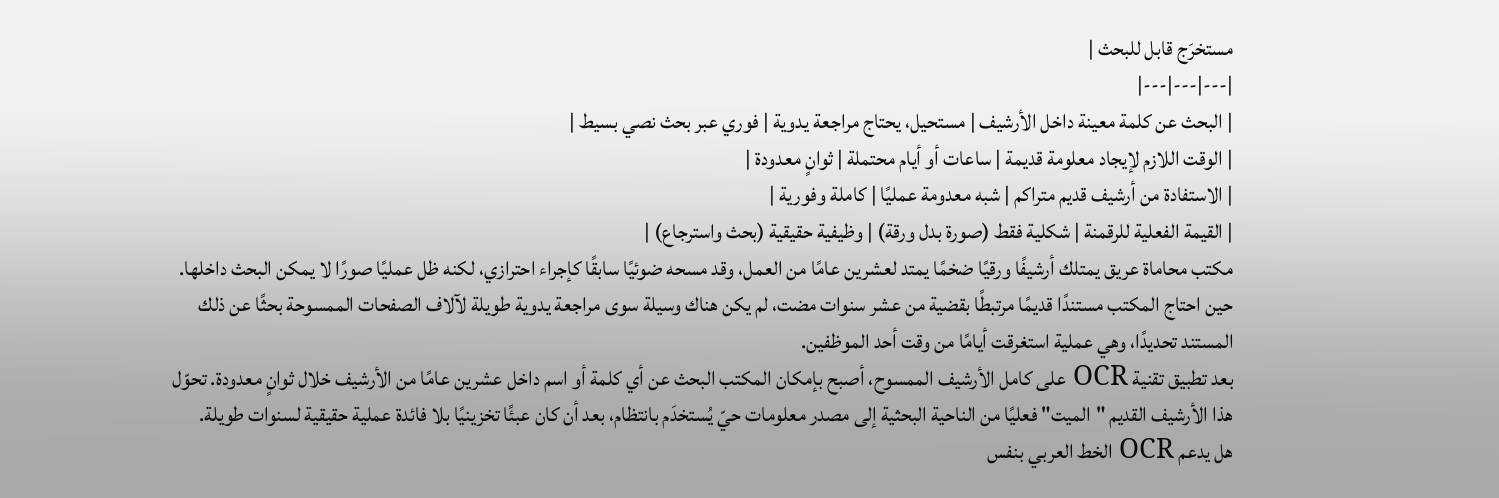مستخرَج قابل للبحث |
|---|---|---|
| البحث عن كلمة معينة داخل الأرشيف | مستحيل، يحتاج مراجعة يدوية | فوري عبر بحث نصي بسيط |
| الوقت اللازم لإيجاد معلومة قديمة | ساعات أو أيام محتملة | ثوانٍ معدودة |
| الاستفادة من أرشيف قديم متراكم | شبه معدومة عمليًا | كاملة وفورية |
| القيمة الفعلية للرقمنة | شكلية فقط (صورة بدل ورقة) | وظيفية حقيقية (بحث واسترجاع) |
مكتب محاماة عريق يمتلك أرشيفًا ورقيًا ضخمًا يمتد لعشرين عامًا من العمل، وقد مسحه ضوئيًا سابقًا كإجراء احترازي، لكنه ظل عمليًا صورًا لا يمكن البحث داخلها. حين احتاج المكتب مستندًا قديمًا مرتبطًا بقضية من عشر سنوات مضت، لم يكن هناك وسيلة سوى مراجعة يدوية طويلة لآلاف الصفحات الممسوحة بحثًا عن ذلك المستند تحديدًا، وهي عملية استغرقت أيامًا من وقت أحد الموظفين.
بعد تطبيق تقنية OCR على كامل الأرشيف الممسوح، أصبح بإمكان المكتب البحث عن أي كلمة أو اسم داخل عشرين عامًا من الأرشيف خلال ثوانٍ معدودة. تحوّل هذا الأرشيف القديم "الميت" فعليًا من الناحية البحثية إلى مصدر معلومات حيّ يُستخدَم بانتظام، بعد أن كان عبئًا تخزينيًا بلا فائدة عملية حقيقية لسنوات طويلة.
هل يدعم OCR الخط العربي بنفس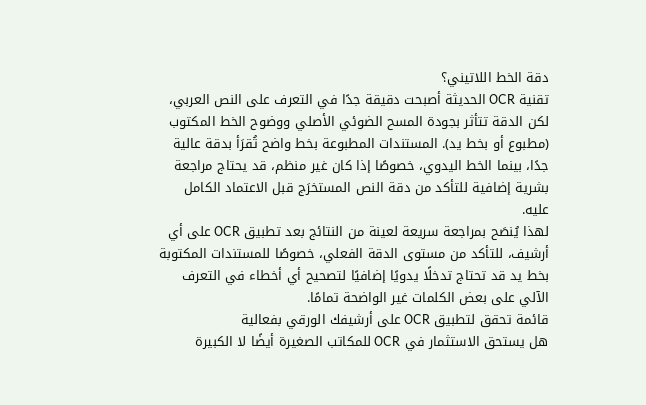دقة الخط اللاتيني؟
تقنية OCR الحديثة أصبحت دقيقة جدًا في التعرف على النص العربي، لكن الدقة تتأثر بجودة المسح الضوئي الأصلي ووضوح الخط المكتوب (مطبوع أو بخط يد). المستندات المطبوعة بخط واضح تُقرَأ بدقة عالية جدًا، بينما الخط اليدوي، خصوصًا إذا كان غير منظم، قد يحتاج مراجعة بشرية إضافية للتأكد من دقة النص المستخرَج قبل الاعتماد الكامل عليه.
لهذا يُنصَح بمراجعة سريعة لعينة من النتائج بعد تطبيق OCR على أي أرشيف، للتأكد من مستوى الدقة الفعلي، خصوصًا للمستندات المكتوبة بخط يد قد تحتاج تدخلًا يدويًا إضافيًا لتصحيح أي أخطاء في التعرف الآلي على بعض الكلمات غير الواضحة تمامًا.
قائمة تحقق لتطبيق OCR على أرشيفك الورقي بفعالية
هل يستحق الاستثمار في OCR للمكاتب الصغيرة أيضًا لا الكبيرة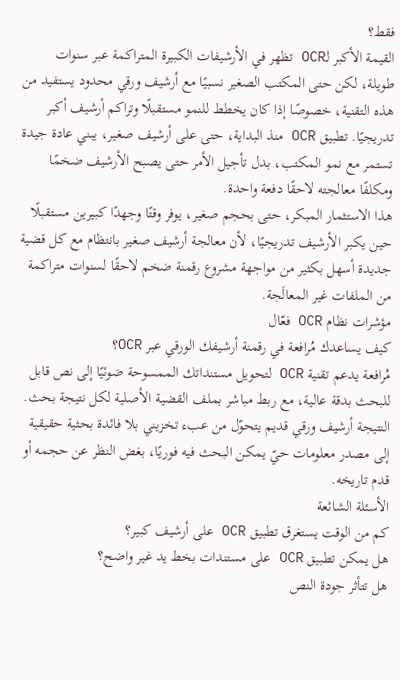فقط؟
القيمة الأكبر لـOCR تظهر في الأرشيفات الكبيرة المتراكمة عبر سنوات طويلة، لكن حتى المكتب الصغير نسبيًا مع أرشيف ورقي محدود يستفيد من هذه التقنية، خصوصًا إذا كان يخطط للنمو مستقبلًا وتراكم أرشيف أكبر تدريجيًا. تطبيق OCR منذ البداية، حتى على أرشيف صغير، يبني عادة جيدة تستمر مع نمو المكتب، بدل تأجيل الأمر حتى يصبح الأرشيف ضخمًا ومكلفًا معالجته لاحقًا دفعة واحدة.
هذا الاستثمار المبكر، حتى بحجم صغير، يوفر وقتًا وجهدًا كبيرين مستقبلًا حين يكبر الأرشيف تدريجيًا، لأن معالجة أرشيف صغير بانتظام مع كل قضية جديدة أسهل بكثير من مواجهة مشروع رقمنة ضخم لاحقًا لسنوات متراكمة من الملفات غير المعالَجة.
مؤشرات نظام OCR فعّال
كيف يساعدك مُرافعة في رقمنة أرشيفك الورقي عبر OCR؟
مُرافعة يدعم تقنية OCR لتحويل مستنداتك الممسوحة ضوئيًا إلى نص قابل للبحث بدقة عالية، مع ربط مباشر بملف القضية الأصلية لكل نتيجة بحث. النتيجة أرشيف ورقي قديم يتحوّل من عبء تخزيني بلا فائدة بحثية حقيقية إلى مصدر معلومات حيّ يمكن البحث فيه فوريًا، بغض النظر عن حجمه أو قدم تاريخه.
الأسئلة الشائعة
كم من الوقت يستغرق تطبيق OCR على أرشيف كبير؟
هل يمكن تطبيق OCR على مستندات بخط يد غير واضح؟
هل تتأثر جودة النص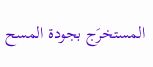المستخرَج بجودة المسح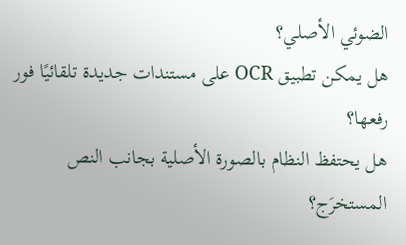الضوئي الأصلي؟
هل يمكن تطبيق OCR على مستندات جديدة تلقائيًا فور رفعها؟
هل يحتفظ النظام بالصورة الأصلية بجانب النص المستخرَج؟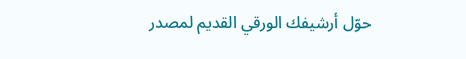حوّل أرشيفك الورقي القديم لمصدر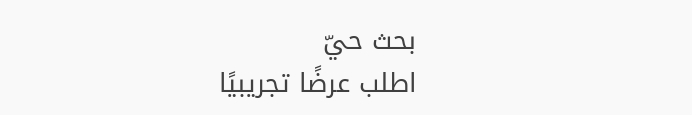بحث حيّ
اطلب عرضًا تجريبيًا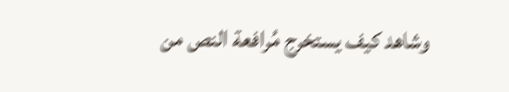وشاهد كيف يستخرج مُرافعة النص من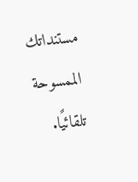مستنداتك الممسوحة تلقائيًا.